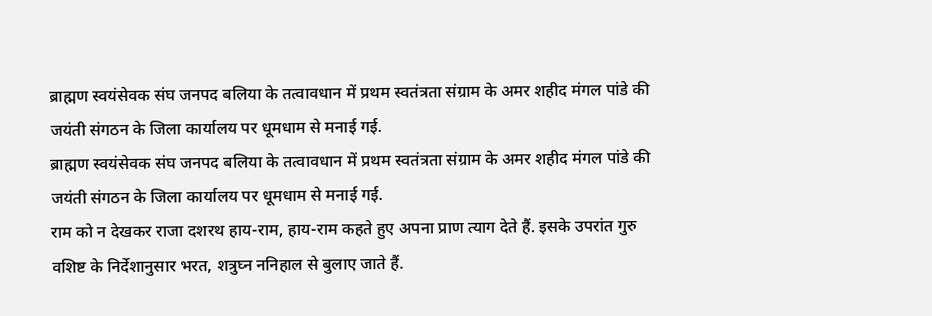ब्राह्मण स्वयंसेवक संघ जनपद बलिया के तत्वावधान में प्रथम स्वतंत्रता संग्राम के अमर शहीद मंगल पांडे की जयंती संगठन के जिला कार्यालय पर धूमधाम से मनाई गई.
ब्राह्मण स्वयंसेवक संघ जनपद बलिया के तत्वावधान में प्रथम स्वतंत्रता संग्राम के अमर शहीद मंगल पांडे की जयंती संगठन के जिला कार्यालय पर धूमधाम से मनाई गई.
राम को न देखकर राजा दशरथ हाय-राम, हाय-राम कहते हुए अपना प्राण त्याग देते हैं. इसके उपरांत गुरु वशिष्ट के निर्देशानुसार भरत, शत्रुघ्न ननिहाल से बुलाए जाते हैं.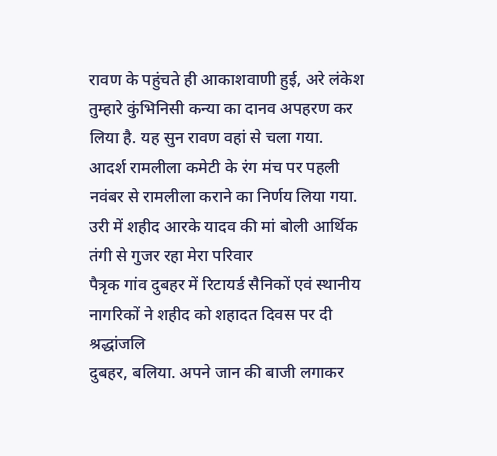रावण के पहुंचते ही आकाशवाणी हुई, अरे लंकेश तुम्हारे कुंभिनिसी कन्या का दानव अपहरण कर लिया है. यह सुन रावण वहां से चला गया.
आदर्श रामलीला कमेटी के रंग मंच पर पहली नवंबर से रामलीला कराने का निर्णय लिया गया.
उरी में शहीद आरके यादव की मां बोली आर्थिक तंगी से गुजर रहा मेरा परिवार
पैत्रृक गांव दुबहर में रिटायर्ड सैनिकों एवं स्थानीय नागरिकों ने शहीद को शहादत दिवस पर दी श्रद्धांजलि
दुबहर, बलिया. अपने जान की बाजी लगाकर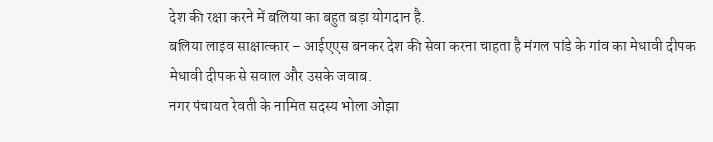देश की रक्षा करने में बलिया का बहुत बड़ा योगदान है.
बलिया लाइव साक्षात्कार – आईएएस बनकर देश की सेवा करना चाहता है मंगल पांडे के गांव का मेधावी दीपक
मेधावी दीपक से सवाल और उसके जवाब.
नगर पंचायत रेवती के नामित सदस्य भोला ओझा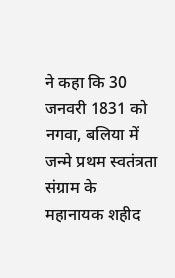ने कहा कि 30 जनवरी 1831 को नगवा, बलिया में जन्मे प्रथम स्वतंत्रता संग्राम के महानायक शहीद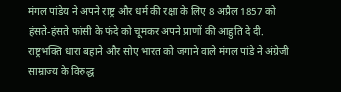मंगल पांडेय ने अपने राष्ट्र और धर्म की रक्षा के लिए 8 अप्रैल 1857 को हंसते-हंसते फांसी के फंदे को चूमकर अपने प्राणों की आहुति दे दी. राष्ट्रभक्ति धारा बहाने और सोए भारत को जगाने वाले मंगल पांडे ने अंग्रेजी साम्राज्य के विरुद्ध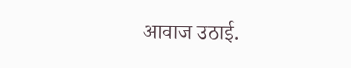आवाज उठाई.